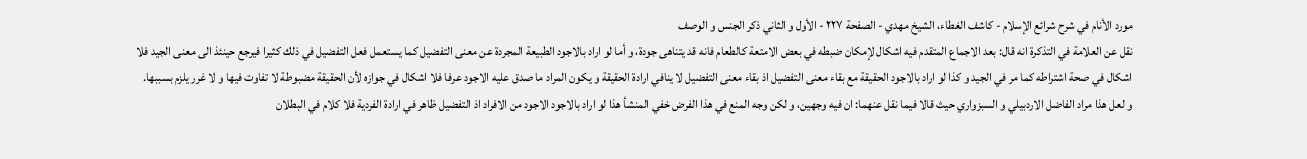مورد الأنام في شرح شرائع الإسلام - كاشف الغطاء، الشيخ مهدي - الصفحة ٢٢٧ - الأول و الثاني ذكر الجنس و الوصف
نقل عن العلامة في التذكرة انه قال: بعد الاجماع المتقدم فيه اشكال لإمكان ضبطه في بعض الامتعة كالطعام فانه قد يتناهى جودة، و أما لو اراد بالاجود الطبيعة المجردة عن معنى التفضيل كما يستعمل فعل التفضيل في ذلك كثيرا فيرجع حينئذ الى معنى الجيد فلا اشكال في صحة اشتراطه كما مر في الجيد و كذا لو اراد بالاجود الحقيقة مع بقاء معنى التفضيل اذ بقاء معنى التفضيل لا ينافي ارادة الحقيقة و يكون المراد ما صدق عليه الاجود عرفا فلا اشكال في جوازه لأن الحقيقة مضبوطة لا تفاوت فيها و لا غرر يلزم بسببها.
و لعل هذا مراد الفاضل الاردبيلي و السبزواري حيث قالا فيما نقل عنهما: ان فيه وجهين، و لكن وجه المنع في هذا الفرض خفي المنشأ هذا لو اراد بالاجود الاجود من الافراد اذ التفضيل ظاهر في ارادة الفردية فلا كلام في البطلان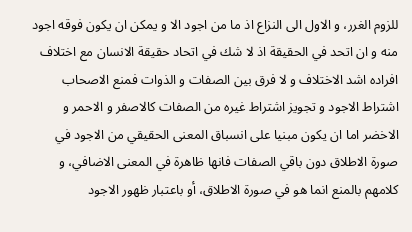للزوم الغرر، و الاول الى النزاع اذ ما من اجود الا و يمكن ان يكون فوقه اجود منه و ان اتحد في الحقيقة اذ لا شك في اتحاد حقيقة الانسان مع اختلاف افراده اشد الاختلاف و لا فرق بين الصفات و الذوات فمنع الاصحاب اشتراط الاجود و تجويز اشتراط غيره من الصفات كالاصفر و الاحمر و الاخضر اما ان يكون مبنيا على انسباق المعنى الحقيقي من الاجود في صورة الاطلاق دون باقي الصفات فانها ظاهرة في المعنى الاضافي، و كلامهم بالمنع انما هو في صورة الاطلاق، أو باعتبار ظهور الاجود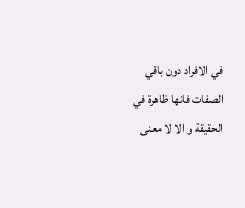في الافراد دون باقي الصفات فانها ظاهرة في الحقيقة و الا لا معنى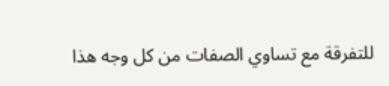للتفرقة مع تساوي الصفات من كل وجه هذا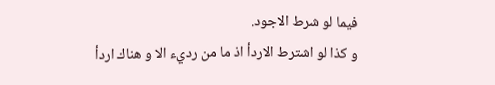فيما لو شرط الاجود.
و كذا لو اشترط الاردأ اذ ما من رديء الا و هناك اردأ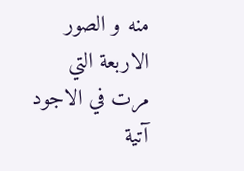منه و الصور الاربعة التي مرت في الاجود آتية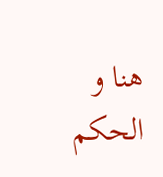هنا و الحكم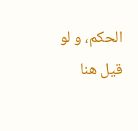الحكم، و لو قيل هنا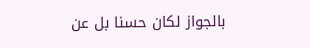بالجواز لكان حسنا بل عن